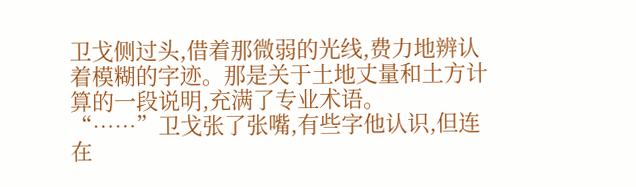卫戈侧过头,借着那微弱的光线,费力地辨认着模糊的字迹。那是关于土地丈量和土方计算的一段说明,充满了专业术语。
“……”卫戈张了张嘴,有些字他认识,但连在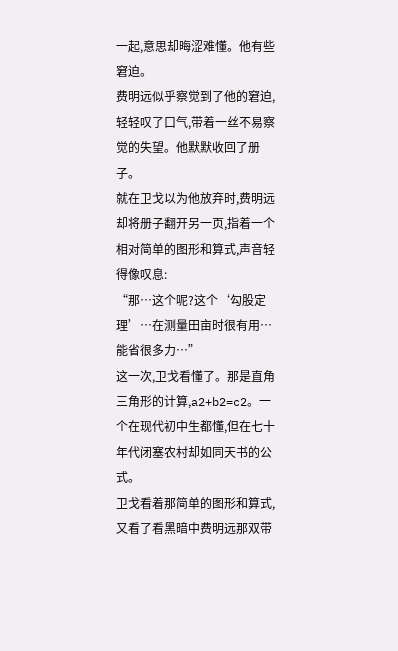一起,意思却晦涩难懂。他有些窘迫。
费明远似乎察觉到了他的窘迫,轻轻叹了口气,带着一丝不易察觉的失望。他默默收回了册子。
就在卫戈以为他放弃时,费明远却将册子翻开另一页,指着一个相对简单的图形和算式,声音轻得像叹息:
“那…这个呢?这个‘勾股定理’…在测量田亩时很有用…能省很多力…”
这一次,卫戈看懂了。那是直角三角形的计算,a2+b2=c2。一个在现代初中生都懂,但在七十年代闭塞农村却如同天书的公式。
卫戈看着那简单的图形和算式,又看了看黑暗中费明远那双带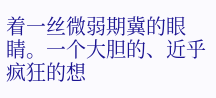着一丝微弱期冀的眼睛。一个大胆的、近乎疯狂的想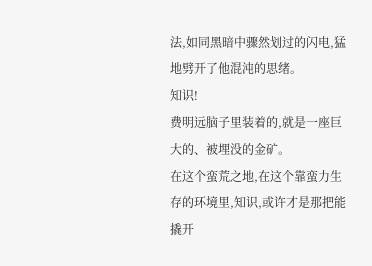法,如同黑暗中骤然划过的闪电,猛地劈开了他混沌的思绪。
知识!
费明远脑子里装着的,就是一座巨大的、被埋没的金矿。
在这个蛮荒之地,在这个靠蛮力生存的环境里,知识,或许才是那把能撬开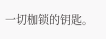一切枷锁的钥匙。